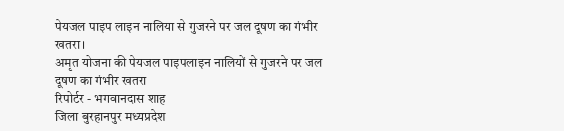पेयजल पाइप लाइन नालिया से गुजरने पर जल दूषण का गंभीर खतरा।
अमृत योजना की पेयजल पाइपलाइन नालियों से गुजरने पर जल दूषण का गंभीर खतरा
रिपोर्टर - भगवानदास शाह
जिला बुरहानपुर मध्यप्रदेश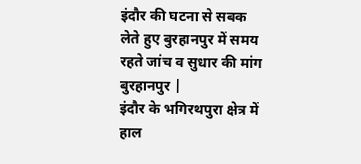इंदौर की घटना से सबक लेते हुए बुरहानपुर में समय रहते जांच व सुधार की मांग
बुरहानपुर |
इंदौर के भगिरथपुरा क्षेत्र में हाल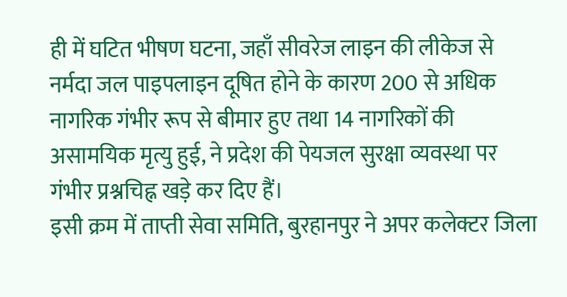ही में घटित भीषण घटना, जहाँ सीवरेज लाइन की लीकेज से नर्मदा जल पाइपलाइन दूषित होने के कारण 200 से अधिक नागरिक गंभीर रूप से बीमार हुए तथा 14 नागरिकों की असामयिक मृत्यु हुई, ने प्रदेश की पेयजल सुरक्षा व्यवस्था पर गंभीर प्रश्नचिह्न खड़े कर दिए हैं।
इसी क्रम में ताप्ती सेवा समिति, बुरहानपुर ने अपर कलेक्टर जिला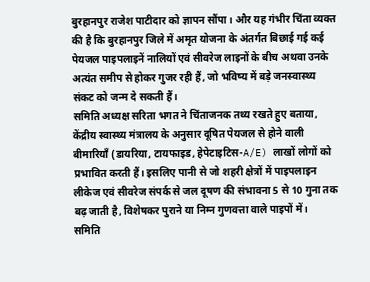बुरहानपुर राजेश पाटीदार को ज्ञापन सौंपा। और यह गंभीर चिंता व्यक्त की है कि बुरहानपुर जिले में अमृत योजना के अंतर्गत बिछाई गई कई पेयजल पाइपलाइनें नालियों एवं सीवरेज लाइनों के बीच अथवा उनके अत्यंत समीप से होकर गुजर रही हैं, जो भविष्य में बड़े जनस्वास्थ्य संकट को जन्म दे सकती हैं।
समिति अध्यक्ष सरिता भगत ने चिंताजनक तथ्य रखते हुए बताया, केंद्रीय स्वास्थ्य मंत्रालय के अनुसार दूषित पेयजल से होने वाली बीमारियाँ (डायरिया, टायफाइड, हेपेटाइटिस-A/E) लाखों लोगों को प्रभावित करती हैं। इसलिए पानी से जो शहरी क्षेत्रों में पाइपलाइन लीकेज एवं सीवरेज संपर्क से जल दूषण की संभावना 5 से 10 गुना तक बढ़ जाती है, विशेषकर पुराने या निम्न गुणवत्ता वाले पाइपों में।
समिति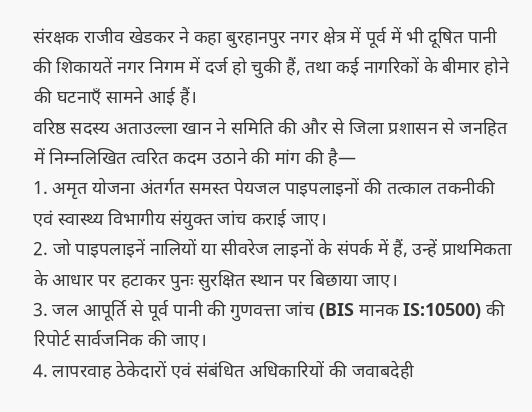संरक्षक राजीव खेडकर ने कहा बुरहानपुर नगर क्षेत्र में पूर्व में भी दूषित पानी की शिकायतें नगर निगम में दर्ज हो चुकी हैं, तथा कई नागरिकों के बीमार होने की घटनाएँ सामने आई हैं।
वरिष्ठ सदस्य अताउल्ला खान ने समिति की और से जिला प्रशासन से जनहित में निम्नलिखित त्वरित कदम उठाने की मांग की है—
1. अमृत योजना अंतर्गत समस्त पेयजल पाइपलाइनों की तत्काल तकनीकी एवं स्वास्थ्य विभागीय संयुक्त जांच कराई जाए।
2. जो पाइपलाइनें नालियों या सीवरेज लाइनों के संपर्क में हैं, उन्हें प्राथमिकता के आधार पर हटाकर पुनः सुरक्षित स्थान पर बिछाया जाए।
3. जल आपूर्ति से पूर्व पानी की गुणवत्ता जांच (BIS मानक IS:10500) की रिपोर्ट सार्वजनिक की जाए।
4. लापरवाह ठेकेदारों एवं संबंधित अधिकारियों की जवाबदेही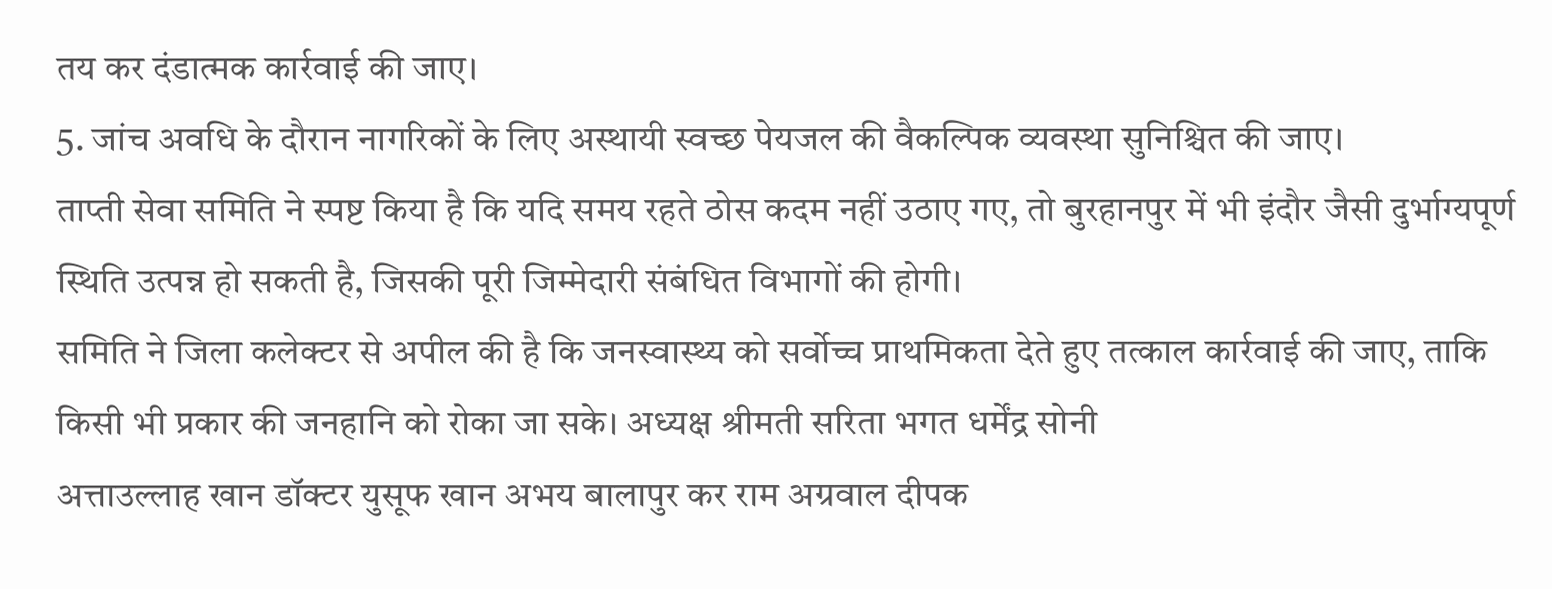तय कर दंडात्मक कार्रवाई की जाए।
5. जांच अवधि के दौरान नागरिकों के लिए अस्थायी स्वच्छ पेयजल की वैकल्पिक व्यवस्था सुनिश्चित की जाए।
ताप्ती सेवा समिति ने स्पष्ट किया है कि यदि समय रहते ठोस कदम नहीं उठाए गए, तो बुरहानपुर में भी इंदौर जैसी दुर्भाग्यपूर्ण स्थिति उत्पन्न हो सकती है, जिसकी पूरी जिम्मेदारी संबंधित विभागों की होगी।
समिति ने जिला कलेक्टर से अपील की है कि जनस्वास्थ्य को सर्वोच्च प्राथमिकता देते हुए तत्काल कार्रवाई की जाए, ताकि किसी भी प्रकार की जनहानि को रोका जा सके। अध्यक्ष श्रीमती सरिता भगत धर्मेंद्र सोनी
अत्ताउल्लाह खान डॉक्टर युसूफ खान अभय बालापुर कर राम अग्रवाल दीपक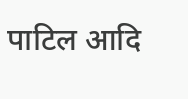पाटिल आदि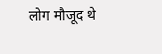लोग मौजूद थे